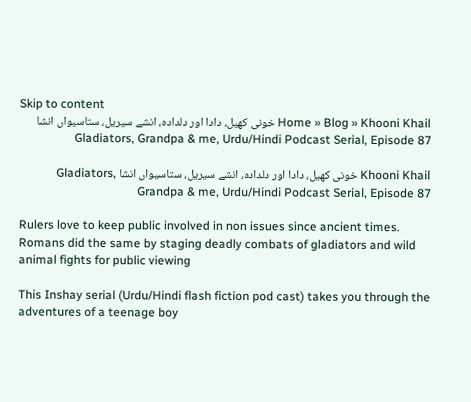Skip to content
Home » Blog » Khooni Khail خونی کھیل، دادا اور دلدادہ، انشے سیریل، ستاسیواں انشا Gladiators, Grandpa & me, Urdu/Hindi Podcast Serial, Episode 87

Khooni Khail خونی کھیل، دادا اور دلدادہ، انشے سیریل، ستاسیواں انشا Gladiators, Grandpa & me, Urdu/Hindi Podcast Serial, Episode 87

Rulers love to keep public involved in non issues since ancient times. Romans did the same by staging deadly combats of gladiators and wild animal fights for public viewing

This Inshay serial (Urdu/Hindi flash fiction pod cast) takes you through the adventures of a teenage boy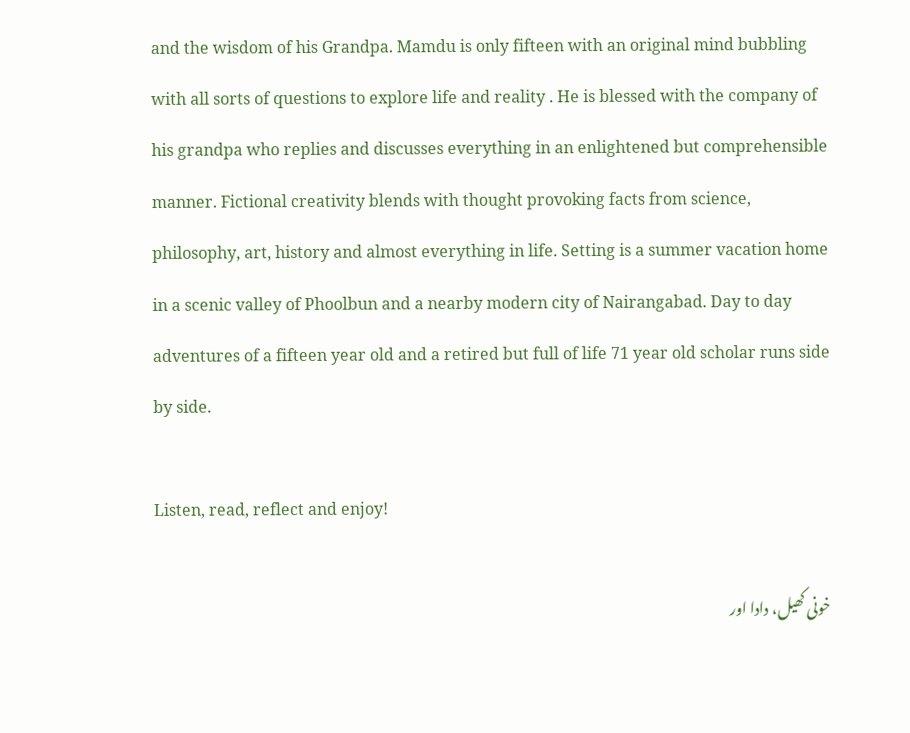and the wisdom of his Grandpa. Mamdu is only fifteen with an original mind bubbling with all sorts of questions to explore life and reality . He is blessed with the company of his grandpa who replies and discusses everything in an enlightened but comprehensible manner. Fictional creativity blends with thought provoking facts from science, philosophy, art, history and almost everything in life. Setting is a summer vacation home in a scenic valley of Phoolbun and a nearby modern city of Nairangabad. Day to day adventures of a fifteen year old and a retired but full of life 71 year old scholar runs side by side.

Listen, read, reflect and enjoy!

خونی کھیل، دادا اور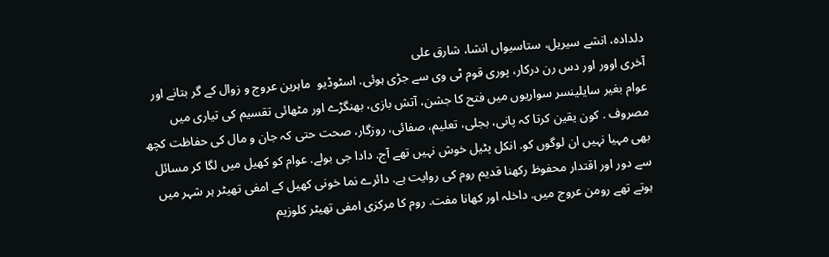دلدادہ، انشے سیریل، ستاسیواں انشا، شارق علی
آخری اوور اور دس رن درکار، پوری قوم ٹی وی سے جڑی ہوئی. اسٹوڈیو  ماہرین عروج و زوال کے گر بتانے اور عوام بغیر سایلینسر سواریوں میں فتح کا جشن، آتش بازی، بھنگڑے اور مٹھائی تقسیم کی تیاری میں مصروف . کون یقین کرتا کہ پانی، بجلی، تعلیم، صفائی، روزگار، صحت حتی کہ جان و مال کی حفاظت کچھ بھی مہیا نہیں ان لوگوں کو. انکل پٹیل خوش نہیں تھے آج. دادا جی بولے. عوام کو کھیل میں لگا کر مسائل سے دور اور اقتدار محفوظ رکھنا قدیم روم کی روایت ہے. دائرے نما خونی کھیل کے امفی تھیٹر ہر شہر میں ہوتے تھے رومن عروج میں. داخلہ اور کھانا مفت. روم کا مرکزی امفی تھیٹر کلوزیم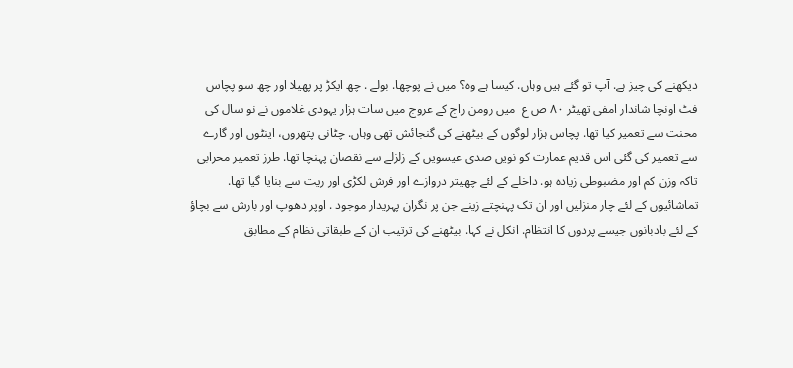دیکھنے کی چیز ہے. آپ تو گئے ہیں وہاں. کیسا ہے وہ؟ میں نے پوچھا. بولے . چھ ایکڑ پر پھیلا اور چھ سو پچاس فٹ اونچا شاندار امفی تھیٹر ٨٠ ص ع  میں رومن راج کے عروج میں سات ہزار یہودی غلاموں نے نو سال کی محنت سے تعمیر کیا تھا. پچاس ہزار لوگوں کے بیٹھنے کی گنجائش تھی وہاں. چٹانی پتھروں، اینٹوں اور گارے سے تعمیر کی گئی اس قدیم عمارت کو نویں صدی عیسویں کے زلزلے سے نقصان پہنچا تھا. طرز تعمیر محرابی تاکہ وزن کم اور مضبوطی زیادہ ہو. داخلے کے لئے چھیتر دروازے اور فرش لکڑی اور ریت سے بنایا گیا تھا. تماشائیوں کے لئے چار منزلیں اور ان تک پہنچتے زینے جن پر نگران پہریدار موجود . اوپر دھوپ اور بارش سے بچاؤ کے لئے بادبانوں جیسے پردوں کا انتظام. انکل نے کہا. بیٹھنے کی ترتیب ان کے طبقاتی نظام کے مطابق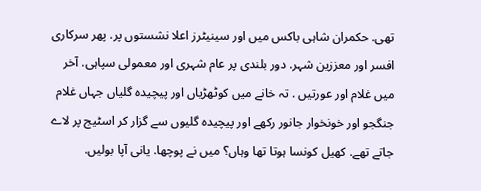تھی. حکمران شاہی باکس میں اور سینیٹرز اعلا نشستوں پر. پھر سرکاری افسر اور معززین شہر. دور بلندی پر عام شہری اور معمولی سپاہی. آخر میں غلام اور عورتیں . تہ خانے میں کوٹھڑیاں اور پیچیدہ گلیاں جہاں غلام جنگجو اور خونخوار جانور رکھے اور پیچیدہ گلیوں سے گزار کر اسٹیج پر لاے جاتے تھے. کھیل کونسا ہوتا تھا وہاں؟ میں نے پوچھا. یانی آپا بولیں.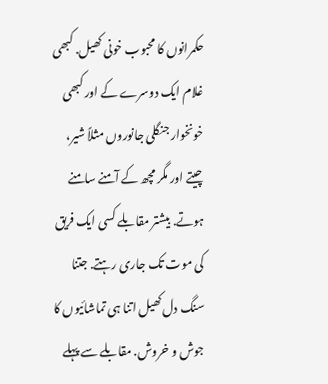حکمرانوں کا محبوب خونی کھیل. کبھی غلام ایک دوسرے کے اور کبھی خونخوار جنگلی جانوروں مثلاً شیر، چیتے اور مگر مچھ کے آمنے سامنے ہوتے. بیشتر مقابلے کسی ایک فریق کی موت تک جاری رہتے. جتنا سنگ دل کھیل اتنا ہی تماشائیوں کا جوش و خروش. مقابلے سے پہلے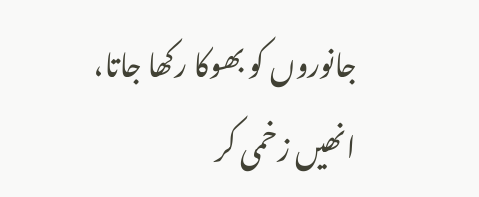جانوروں کو بھوکا رکھا جاتا، انھیں زخمی کر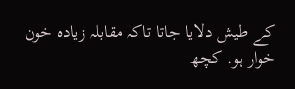کے طیش دلایا جاتا تاکہ مقابلہ زیادہ خون خوار ہو. کچھ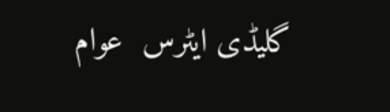گلیڈی ایٹرس  عوام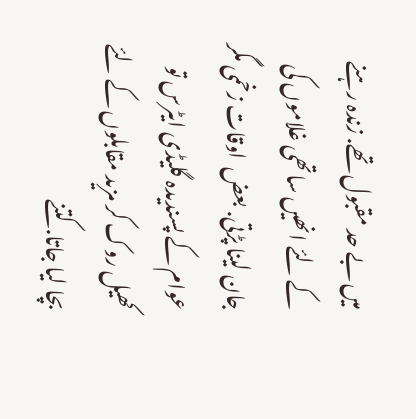میں بے حد مقبول تھے. زندہ رہنے کے لئے انھیں ساتھی غلاموں کی جان لینا پڑتی. بعض  اوقات زخمی مگر عوام کے پسندیدہ گلیڈی ایٹرس تو کھیل روک کر مزید مقابلوں کے لئے بچا لیا جاتا. کتنے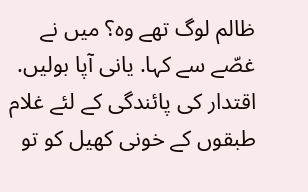ظالم لوگ تھے وہ؟ میں نے غصّے سے کہا. یانی آپا بولیں. اقتدار کی پائندگی کے لئے غلام طبقوں کے خونی کھیل کو تو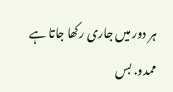ہر دور میں جاری رکھا جاتا ہے ممدو. بس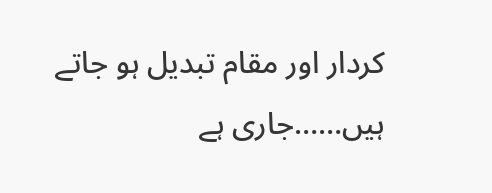کردار اور مقام تبدیل ہو جاتے ہیں……جاری ہے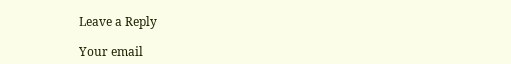Leave a Reply

Your email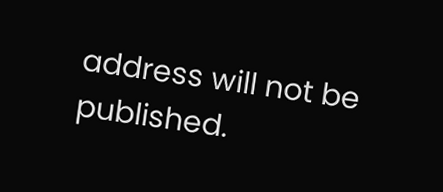address will not be published.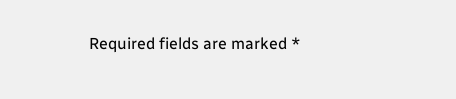Required fields are marked *